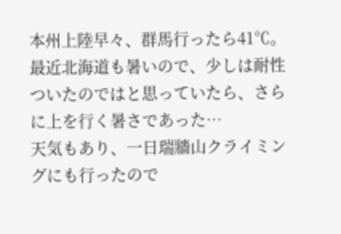本州上陸早々、群馬行ったら41℃。
最近北海道も暑いので、少しは耐性ついたのではと思っていたら、さらに上を行く暑さであった…
天気もあり、一日瑞牆山クライミングにも行ったので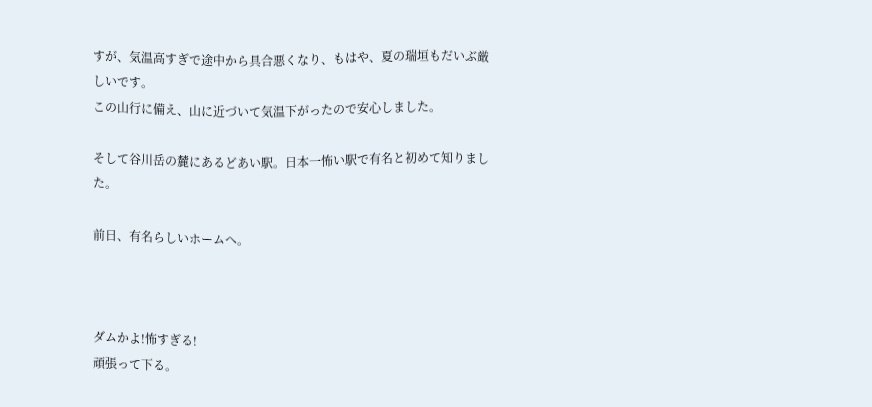すが、気温高すぎで途中から具合悪くなり、もはや、夏の瑞垣もだいぶ厳しいです。
この山行に備え、山に近づいて気温下がったので安心しました。

そして谷川岳の麓にあるどあい駅。日本一怖い駅で有名と初めて知りました。

前日、有名らしいホームへ。



ダムかよ!怖すぎる!
頑張って下る。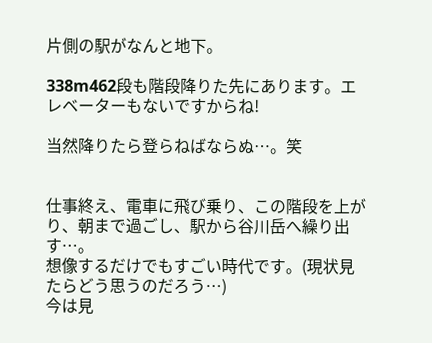片側の駅がなんと地下。

338m462段も階段降りた先にあります。エレベーターもないですからね!

当然降りたら登らねばならぬ…。笑


仕事終え、電車に飛び乗り、この階段を上がり、朝まで過ごし、駅から谷川岳へ繰り出す…。
想像するだけでもすごい時代です。(現状見たらどう思うのだろう…)
今は見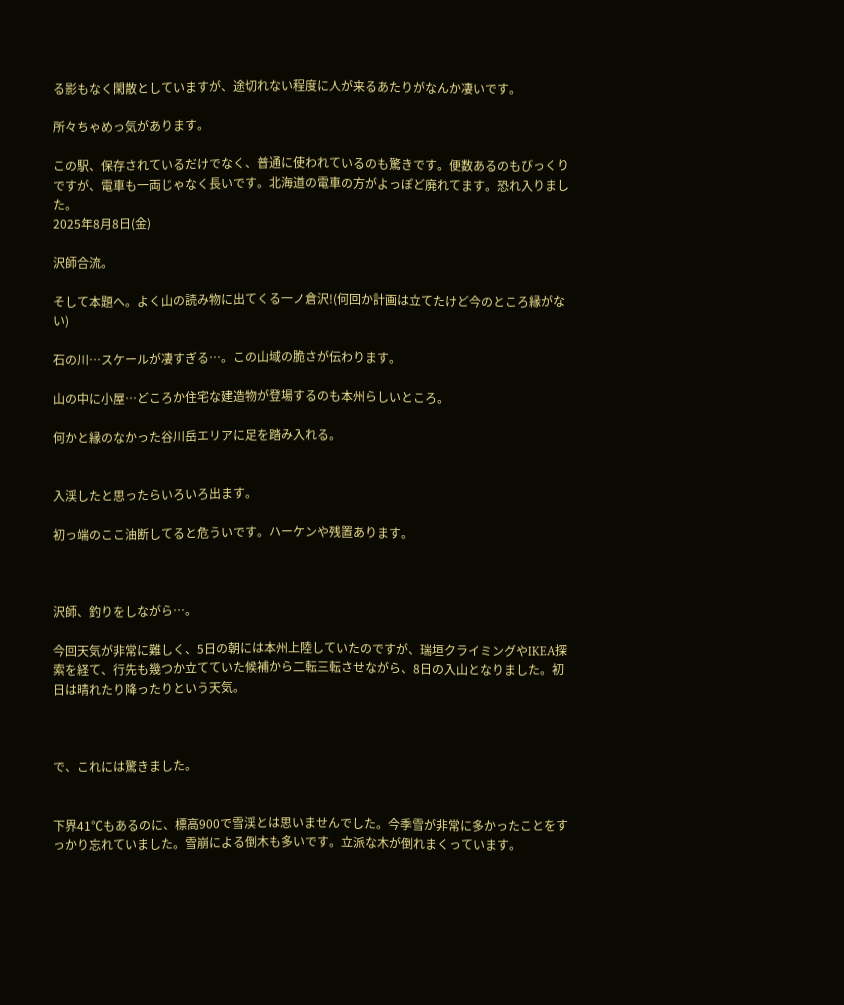る影もなく閑散としていますが、途切れない程度に人が来るあたりがなんか凄いです。

所々ちゃめっ気があります。

この駅、保存されているだけでなく、普通に使われているのも驚きです。便数あるのもびっくりですが、電車も一両じゃなく長いです。北海道の電車の方がよっぽど廃れてます。恐れ入りました。
2025年8月8日(金)

沢師合流。

そして本題へ。よく山の読み物に出てくる一ノ倉沢!(何回か計画は立てたけど今のところ縁がない)

石の川…スケールが凄すぎる…。この山域の脆さが伝わります。

山の中に小屋…どころか住宅な建造物が登場するのも本州らしいところ。

何かと縁のなかった谷川岳エリアに足を踏み入れる。


入渓したと思ったらいろいろ出ます。

初っ端のここ油断してると危ういです。ハーケンや残置あります。



沢師、釣りをしながら…。

今回天気が非常に難しく、5日の朝には本州上陸していたのですが、瑞垣クライミングやIKEA探索を経て、行先も幾つか立てていた候補から二転三転させながら、8日の入山となりました。初日は晴れたり降ったりという天気。



で、これには驚きました。


下界41℃もあるのに、標高900で雪渓とは思いませんでした。今季雪が非常に多かったことをすっかり忘れていました。雪崩による倒木も多いです。立派な木が倒れまくっています。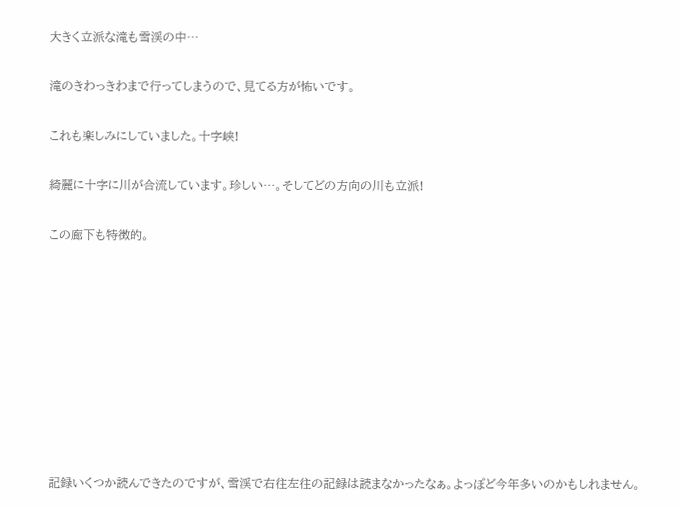大きく立派な滝も雪渓の中…

滝のきわっきわまで行ってしまうので、見てる方が怖いです。

これも楽しみにしていました。十字峡!

綺麗に十字に川が合流しています。珍しい…。そしてどの方向の川も立派!

この廊下も特徴的。









記録いくつか読んできたのですが、雪渓で右往左往の記録は読まなかったなぁ。よっぽど今年多いのかもしれません。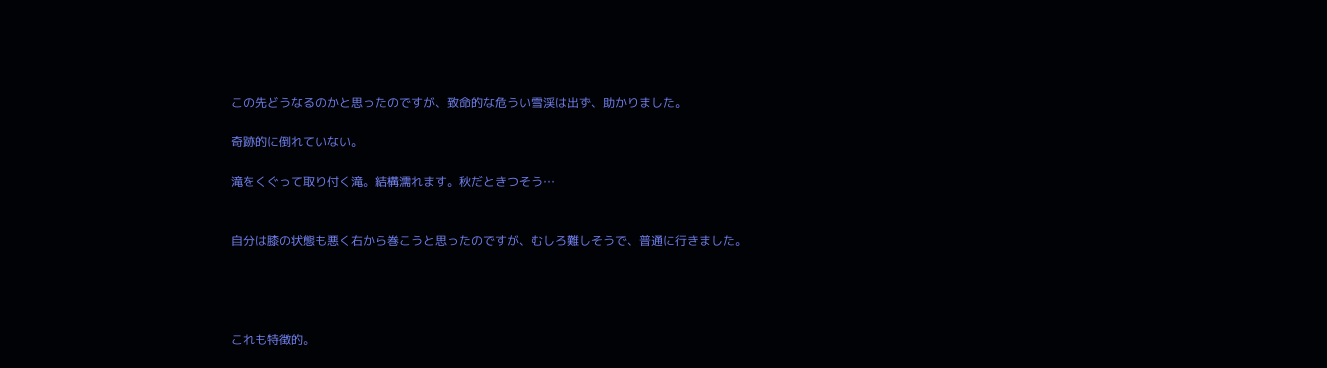この先どうなるのかと思ったのですが、致命的な危うい雪渓は出ず、助かりました。

奇跡的に倒れていない。

滝をくぐって取り付く滝。結構濡れます。秋だときつそう…


自分は膝の状態も悪く右から巻こうと思ったのですが、むしろ難しそうで、普通に行きました。




これも特徴的。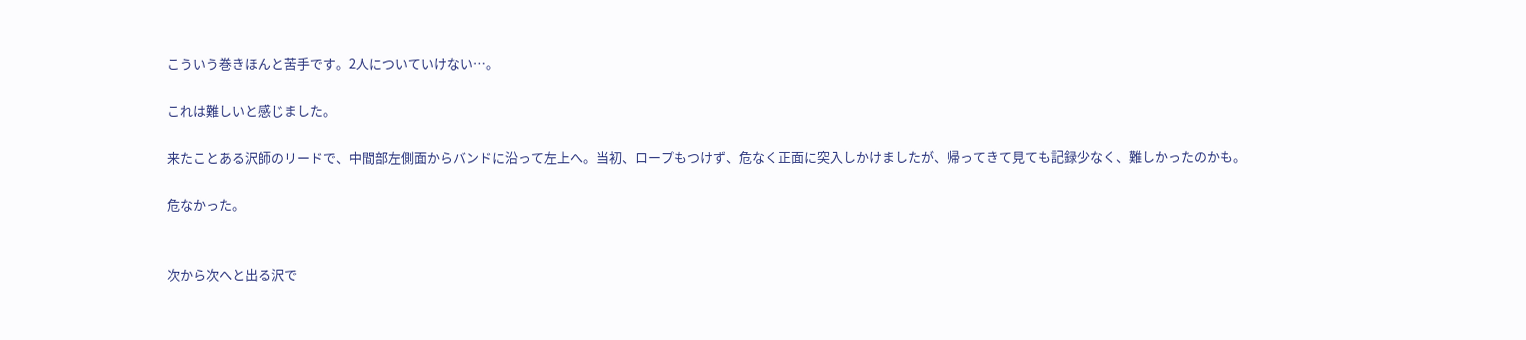こういう巻きほんと苦手です。2人についていけない…。

これは難しいと感じました。

来たことある沢師のリードで、中間部左側面からバンドに沿って左上へ。当初、ロープもつけず、危なく正面に突入しかけましたが、帰ってきて見ても記録少なく、難しかったのかも。

危なかった。


次から次へと出る沢で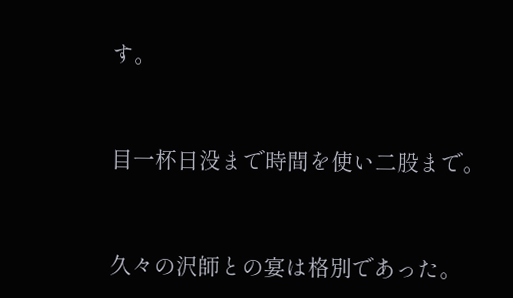す。


目一杯日没まで時間を使い二股まで。


久々の沢師との宴は格別であった。